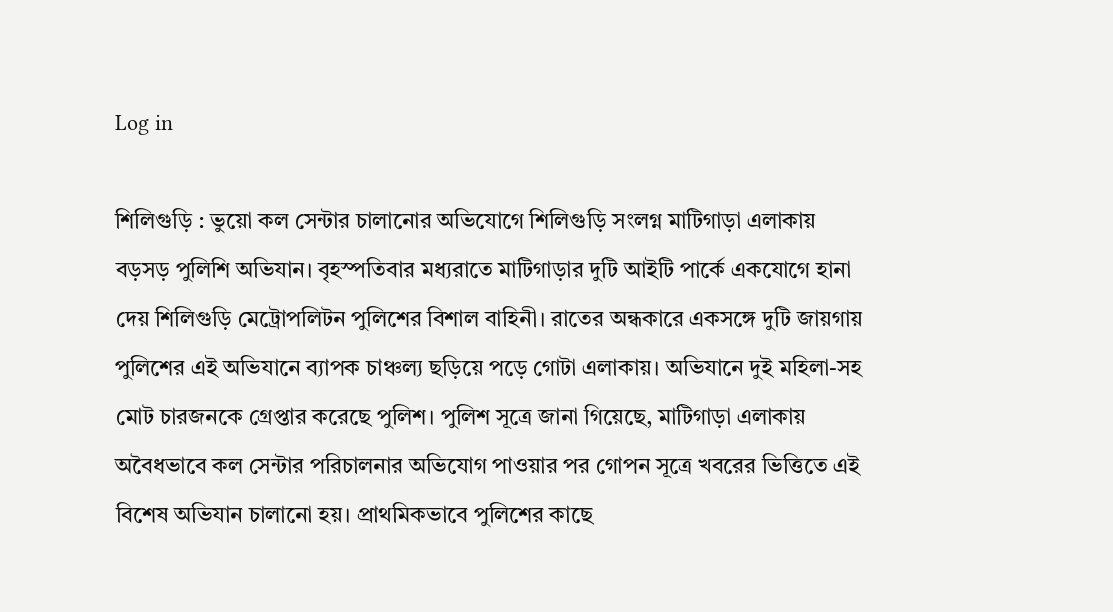Log in

শিলিগুড়ি : ভুয়ো কল সেন্টার চালানোর অভিযোগে শিলিগুড়ি সংলগ্ন মাটিগাড়া এলাকায় বড়সড় পুলিশি অভিযান। বৃহস্পতিবার মধ্যরাতে মাটিগাড়ার দুটি আইটি পার্কে একযোগে হানা দেয় শিলিগুড়ি মেট্রোপলিটন পুলিশের বিশাল বাহিনী। রাতের অন্ধকারে একসঙ্গে দুটি জায়গায় পুলিশের এই অভিযানে ব্যাপক চাঞ্চল্য ছড়িয়ে পড়ে গোটা এলাকায়। অভিযানে দুই মহিলা-সহ মোট চারজনকে গ্রেপ্তার করেছে পুলিশ। পুলিশ সূত্রে জানা গিয়েছে, মাটিগাড়া এলাকায় অবৈধভাবে কল সেন্টার পরিচালনার অভিযোগ পাওয়ার পর গোপন সূত্রে খবরের ভিত্তিতে এই বিশেষ অভিযান চালানো হয়। প্রাথমিকভাবে পুলিশের কাছে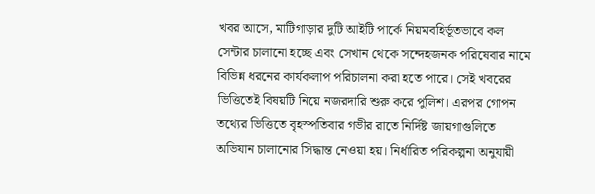খবর আসে, মাটিগাড়ার দুটি আইটি পার্কে নিয়মবহির্ভূতভাবে কল সেন্টার চালানো হচ্ছে এবং সেখান থেকে সন্দেহজনক পরিষেবার নামে বিভিন্ন ধরনের কার্যকলাপ পরিচালনা করা হতে পারে। সেই খবরের ভিত্তিতেই বিষয়টি নিয়ে নজরদারি শুরু করে পুলিশ। এরপর গোপন তথ্যের ভিত্তিতে বৃহস্পতিবার গভীর রাতে নির্দিষ্ট জায়গাগুলিতে অভিযান চালানোর সিদ্ধান্ত নেওয়া হয়। নির্ধারিত পরিকল্পনা অনুযায়ী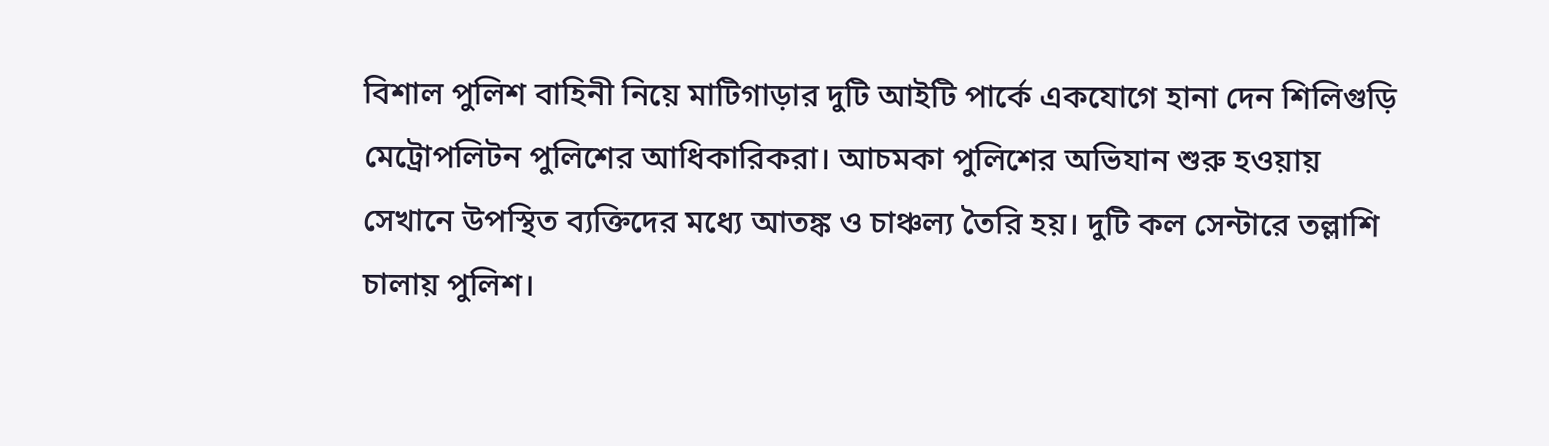বিশাল পুলিশ বাহিনী নিয়ে মাটিগাড়ার দুটি আইটি পার্কে একযোগে হানা দেন শিলিগুড়ি মেট্রোপলিটন পুলিশের আধিকারিকরা। আচমকা পুলিশের অভিযান শুরু হওয়ায় সেখানে উপস্থিত ব্যক্তিদের মধ্যে আতঙ্ক ও চাঞ্চল্য তৈরি হয়। দুটি কল সেন্টারে তল্লাশি চালায় পুলিশ।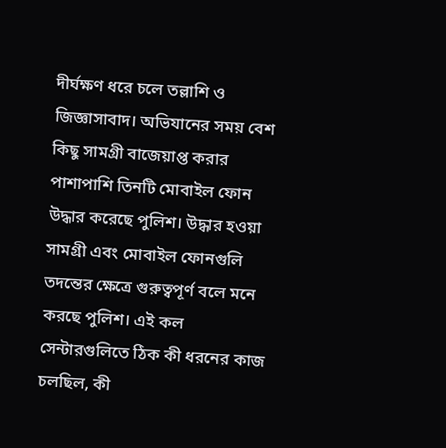দীর্ঘক্ষণ ধরে চলে তল্লাশি ও জিজ্ঞাসাবাদ। অভিযানের সময় বেশ কিছু সামগ্রী বাজেয়াপ্ত করার পাশাপাশি তিনটি মোবাইল ফোন উদ্ধার করেছে পুলিশ। উদ্ধার হওয়া সামগ্রী এবং মোবাইল ফোনগুলি তদন্তের ক্ষেত্রে গুরুত্বপূর্ণ বলে মনে করছে পুলিশ। এই কল সেন্টারগুলিতে ঠিক কী ধরনের কাজ চলছিল, কী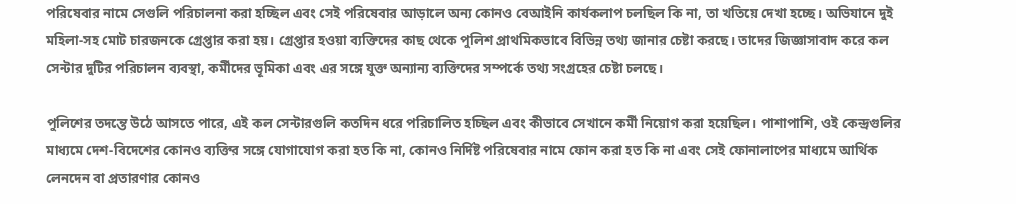পরিষেবার নামে সেগুলি পরিচালনা করা হচ্ছিল এবং সেই পরিষেবার আড়ালে অন্য কোনও বেআইনি কার্যকলাপ চলছিল কি না, তা খতিয়ে দেখা হচ্ছে। অভিযানে দুই মহিলা-সহ মোট চারজনকে গ্রেপ্তার করা হয়। গ্রেপ্তার হওয়া ব্যক্তিদের কাছ থেকে পুলিশ প্রাথমিকভাবে বিভিন্ন তথ্য জানার চেষ্টা করছে। তাদের জিজ্ঞাসাবাদ করে কল সেন্টার দুটির পরিচালন ব্যবস্থা, কর্মীদের ভূমিকা এবং এর সঙ্গে যুক্ত অন্যান্য ব্যক্তিদের সম্পর্কে তথ্য সংগ্রহের চেষ্টা চলছে।

পুলিশের তদন্তে উঠে আসতে পারে, এই কল সেন্টারগুলি কতদিন ধরে পরিচালিত হচ্ছিল এবং কীভাবে সেখানে কর্মী নিয়োগ করা হয়েছিল। পাশাপাশি, ওই কেন্দ্রগুলির মাধ্যমে দেশ-বিদেশের কোনও ব্যক্তির সঙ্গে যোগাযোগ করা হত কি না, কোনও নির্দিষ্ট পরিষেবার নামে ফোন করা হত কি না এবং সেই ফোনালাপের মাধ্যমে আর্থিক লেনদেন বা প্রতারণার কোনও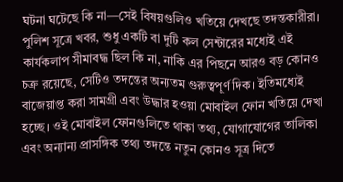ঘটনা ঘটেছে কি না—সেই বিষয়গুলিও খতিয়ে দেখছে তদন্তকারীরা। পুলিশ সূত্রে খবর, শুধু একটি বা দুটি কল সেন্টারের মধ্যেই এই কার্যকলাপ সীমাবদ্ধ ছিল কি না, নাকি এর পিছনে আরও বড় কোনও চক্র রয়েছে, সেটিও তদন্তের অন্যতম গুরুত্বপূর্ণ দিক। ইতিমধ্যেই বাজেয়াপ্ত করা সামগ্রী এবং উদ্ধার হওয়া মোবাইল ফোন খতিয়ে দেখা হচ্ছে। ওই মোবাইল ফোনগুলিতে থাকা তথ্য, যোগাযোগের তালিকা এবং অন্যান্য প্রাসঙ্গিক তথ্য তদন্তে নতুন কোনও সূত্র দিতে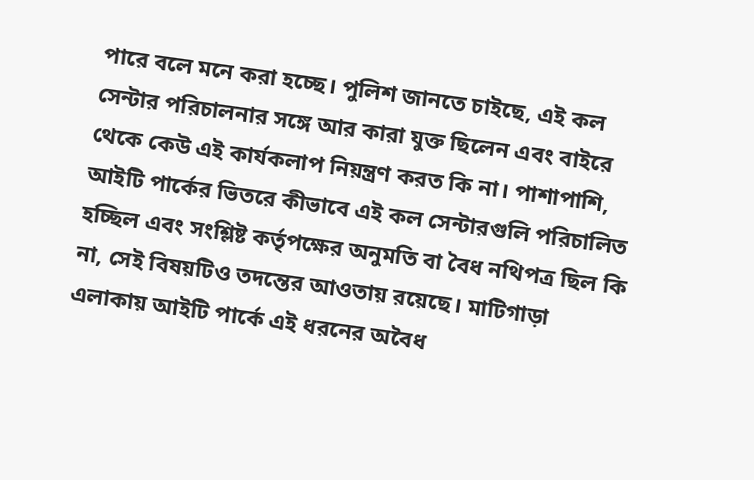পারে বলে মনে করা হচ্ছে। পুলিশ জানতে চাইছে, এই কল সেন্টার পরিচালনার সঙ্গে আর কারা যুক্ত ছিলেন এবং বাইরে থেকে কেউ এই কার্যকলাপ নিয়ন্ত্রণ করত কি না। পাশাপাশি, আইটি পার্কের ভিতরে কীভাবে এই কল সেন্টারগুলি পরিচালিত হচ্ছিল এবং সংশ্লিষ্ট কর্তৃপক্ষের অনুমতি বা বৈধ নথিপত্র ছিল কি না, সেই বিষয়টিও তদন্তের আওতায় রয়েছে। মাটিগাড়া এলাকায় আইটি পার্কে এই ধরনের অবৈধ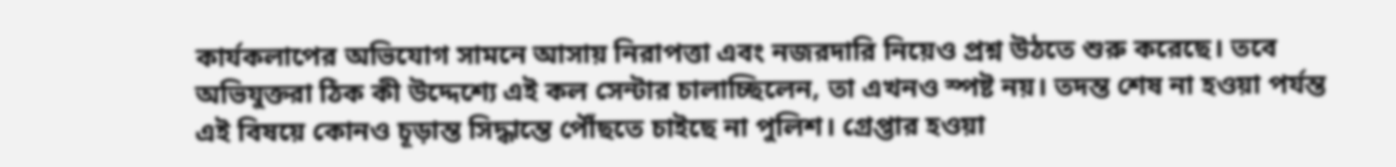কার্যকলাপের অভিযোগ সামনে আসায় নিরাপত্তা এবং নজরদারি নিয়েও প্রশ্ন উঠতে শুরু করেছে। তবে অভিযুক্তরা ঠিক কী উদ্দেশ্যে এই কল সেন্টার চালাচ্ছিলেন, তা এখনও স্পষ্ট নয়। তদন্ত শেষ না হওয়া পর্যন্ত এই বিষয়ে কোনও চূড়ান্ত সিদ্ধান্তে পৌঁছতে চাইছে না পুলিশ। গ্রেপ্তার হওয়া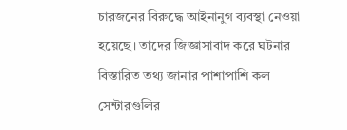চারজনের বিরুদ্ধে আইনানুগ ব্যবস্থা নেওয়া হয়েছে। তাদের জিজ্ঞাসাবাদ করে ঘটনার বিস্তারিত তথ্য জানার পাশাপাশি কল সেন্টারগুলির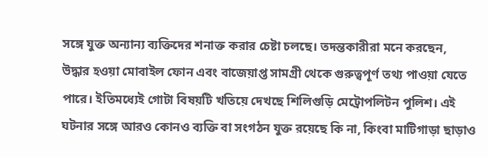সঙ্গে যুক্ত অন্যান্য ব্যক্তিদের শনাক্ত করার চেষ্টা চলছে। তদন্তকারীরা মনে করছেন, উদ্ধার হওয়া মোবাইল ফোন এবং বাজেয়াপ্ত সামগ্রী থেকে গুরুত্বপূর্ণ তথ্য পাওয়া যেতে পারে। ইতিমধ্যেই গোটা বিষয়টি খতিয়ে দেখছে শিলিগুড়ি মেট্রোপলিটন পুলিশ। এই ঘটনার সঙ্গে আরও কোনও ব্যক্তি বা সংগঠন যুক্ত রয়েছে কি না, কিংবা মাটিগাড়া ছাড়াও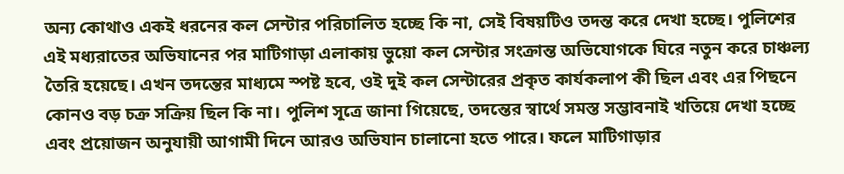অন্য কোথাও একই ধরনের কল সেন্টার পরিচালিত হচ্ছে কি না, সেই বিষয়টিও তদন্ত করে দেখা হচ্ছে। পুলিশের এই মধ্যরাতের অভিযানের পর মাটিগাড়া এলাকায় ভুয়ো কল সেন্টার সংক্রান্ত অভিযোগকে ঘিরে নতুন করে চাঞ্চল্য তৈরি হয়েছে। এখন তদন্তের মাধ্যমে স্পষ্ট হবে, ওই দুই কল সেন্টারের প্রকৃত কার্যকলাপ কী ছিল এবং এর পিছনে কোনও বড় চক্র সক্রিয় ছিল কি না। পুলিশ সূত্রে জানা গিয়েছে, তদন্তের স্বার্থে সমস্ত সম্ভাবনাই খতিয়ে দেখা হচ্ছে এবং প্রয়োজন অনুযায়ী আগামী দিনে আরও অভিযান চালানো হতে পারে। ফলে মাটিগাড়ার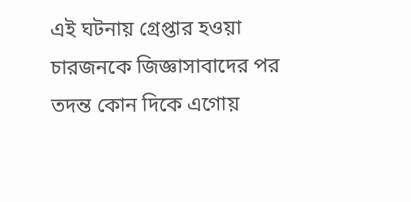এই ঘটনায় গ্রেপ্তার হওয়া চারজনকে জিজ্ঞাসাবাদের পর তদন্ত কোন দিকে এগোয়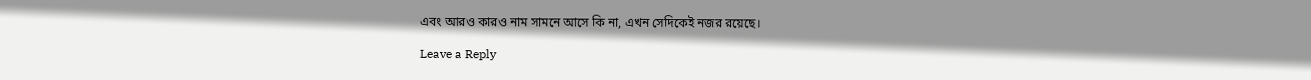এবং আরও কারও নাম সামনে আসে কি না, এখন সেদিকেই নজর রয়েছে।

Leave a Reply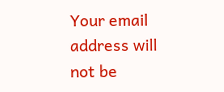Your email address will not be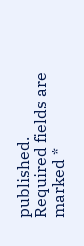published. Required fields are marked *